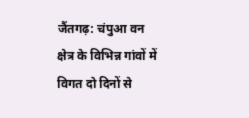जैंतगढ़: चंपुआ वन क्षेत्र के विभिन्न गांवों में विगत दो दिनों से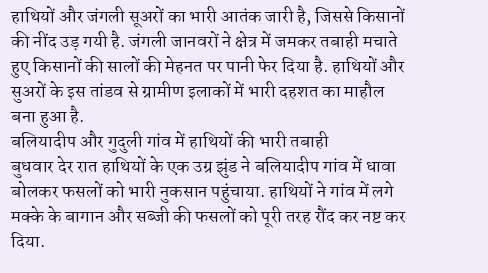हाथियों और जंगली सूअरों का भारी आतंक जारी है, जिससे किसानों की नींद उड़ गयी है. जंगली जानवरों ने क्षेत्र में जमकर तबाही मचाते हुए किसानों की सालों की मेहनत पर पानी फेर दिया है. हाथियों और सुअरों के इस तांडव से ग्रामीण इलाकों में भारी दहशत का माहौल बना हुआ है.
बलियादीप और गुदुली गांव में हाथियों की भारी तबाही
बुधवार देर रात हाथियों के एक उग्र झुंड ने बलियादीप गांव में धावा बोलकर फसलों को भारी नुकसान पहुंचाया. हाथियों ने गांव में लगे मक्के के बागान और सब्जी की फसलों को पूरी तरह रौंद कर नष्ट कर दिया.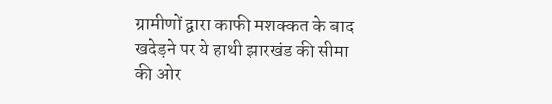ग्रामीणों द्वारा काफी मशक्कत के बाद खदेड़ने पर ये हाथी झारखंड की सीमा की ओर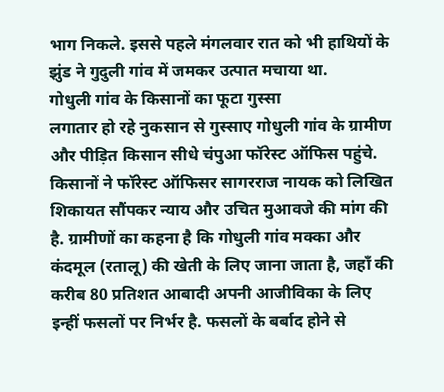भाग निकले. इससे पहले मंगलवार रात को भी हाथियों के झुंड ने गुदुली गांव में जमकर उत्पात मचाया था.
गोधुली गांव के किसानों का फूटा गुस्सा
लगातार हो रहे नुकसान से गुस्साए गोधुली गांव के ग्रामीण और पीड़ित किसान सीधे चंपुआ फॉरेस्ट ऑफिस पहुंचे. किसानों ने फॉरेस्ट ऑफिसर सागरराज नायक को लिखित शिकायत सौंपकर न्याय और उचित मुआवजे की मांग की है. ग्रामीणों का कहना है कि गोधुली गांव मक्का और कंदमूल (रतालू) की खेती के लिए जाना जाता है, जहाँ की करीब 80 प्रतिशत आबादी अपनी आजीविका के लिए इन्हीं फसलों पर निर्भर है. फसलों के बर्बाद होने से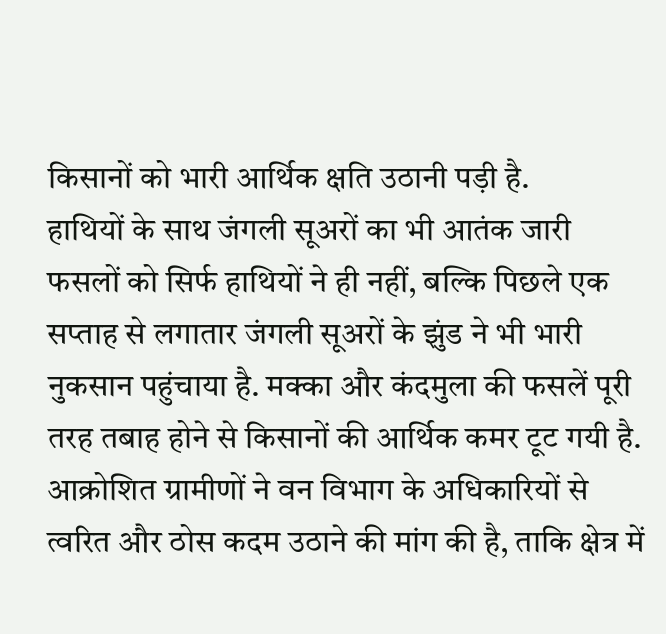किसानों को भारी आर्थिक क्षति उठानी पड़ी है.
हाथियों के साथ जंगली सूअरों का भी आतंक जारी
फसलों को सिर्फ हाथियों ने ही नहीं, बल्कि पिछले एक सप्ताह से लगातार जंगली सूअरों के झुंड ने भी भारी नुकसान पहुंचाया है. मक्का और कंदमुला की फसलें पूरी तरह तबाह होने से किसानों की आर्थिक कमर टूट गयी है. आक्रोशित ग्रामीणों ने वन विभाग के अधिकारियों से त्वरित और ठोस कदम उठाने की मांग की है, ताकि क्षेत्र में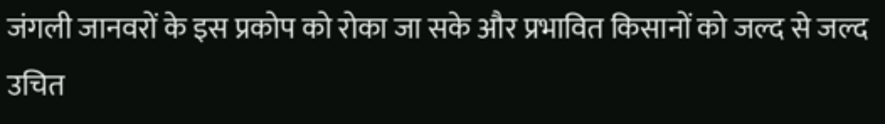जंगली जानवरों के इस प्रकोप को रोका जा सके और प्रभावित किसानों को जल्द से जल्द उचित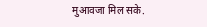मुआवजा मिल सके.